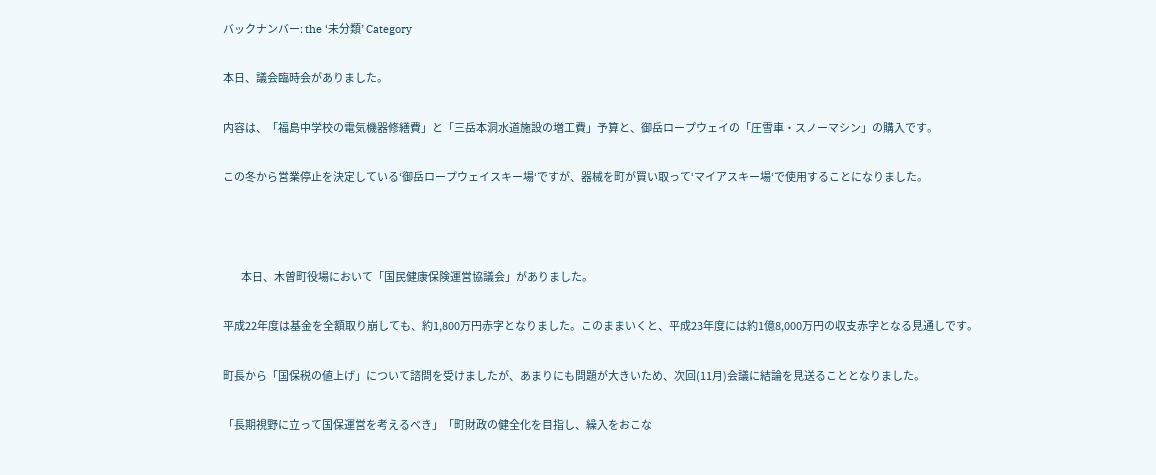バックナンバー: the ‘未分類’ Category

本日、議会臨時会がありました。

内容は、「福島中学校の電気機器修繕費」と「三岳本洞水道施設の増工費」予算と、御岳ロープウェイの「圧雪車・スノーマシン」の購入です。

この冬から営業停止を決定している‘御岳ロープウェイスキー場‘ですが、器械を町が買い取って‘マイアスキー場‘で使用することになりました。



         本日、木曽町役場において「国民健康保険運営協議会」がありました。

平成22年度は基金を全額取り崩しても、約1,800万円赤字となりました。このままいくと、平成23年度には約1億8,000万円の収支赤字となる見通しです。

町長から「国保税の値上げ」について諮問を受けましたが、あまりにも問題が大きいため、次回(11月)会議に結論を見送ることとなりました。

「長期視野に立って国保運営を考えるべき」「町財政の健全化を目指し、繰入をおこな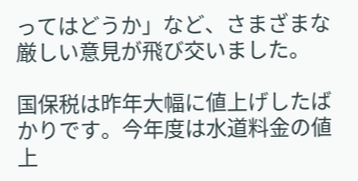ってはどうか」など、さまざまな厳しい意見が飛び交いました。

国保税は昨年大幅に値上げしたばかりです。今年度は水道料金の値上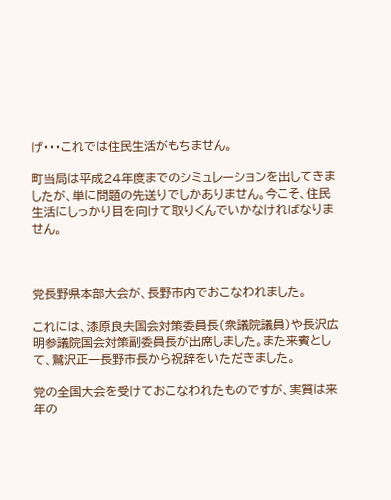げ・・・これでは住民生活がもちません。

町当局は平成24年度までのシミュレーションを出してきましたが、単に問題の先送りでしかありません。今こそ、住民生活にしっかり目を向けて取りくんでいかなければなりません。



党長野県本部大会が、長野市内でおこなわれました。

これには、漆原良夫国会対策委員長(衆議院議員)や長沢広明参議院国会対策副委員長が出席しました。また来賓として、鷲沢正一長野市長から祝辞をいただきました。

党の全国大会を受けておこなわれたものですが、実質は来年の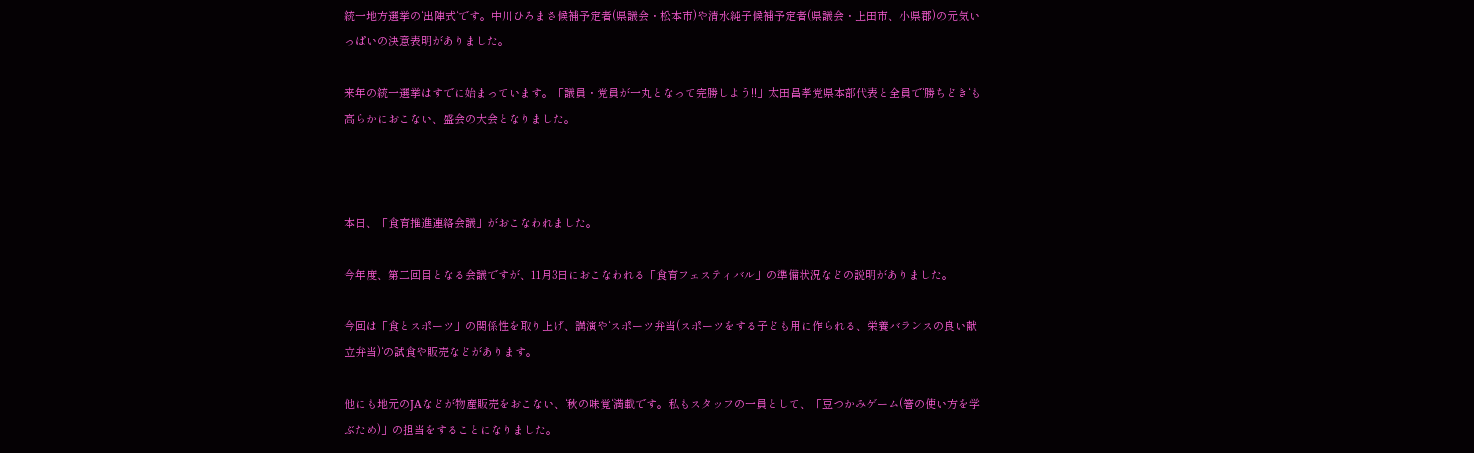統一地方選挙の‘出陣式‘です。中川ひろまさ候補予定者(県議会・松本市)や清水純子候補予定者(県議会・上田市、小県郡)の元気いっぱいの決意表明がありました。

来年の統一選挙はすでに始まっています。「議員・党員が一丸となって完勝しよう!!」太田昌孝党県本部代表と全員で‘勝ちどき‘も高らかにおこない、盛会の大会となりました。



本日、「食育推進連絡会議」がおこなわれました。

今年度、第二回目となる会議ですが、11月3日におこなわれる「食育フェスティバル」の準備状況などの説明がありました。

今回は「食とスポーツ」の関係性を取り上げ、講演や‘スポーツ弁当(スポーツをする子ども用に作られる、栄養バランスの良い献立弁当)‘の試食や販売などがあります。

他にも地元のJAなどが物産販売をおこない、‘秋の味覚‘満載です。私もスタッフの一員として、「豆つかみゲーム(箸の使い方を学ぶため)」の担当をすることになりました。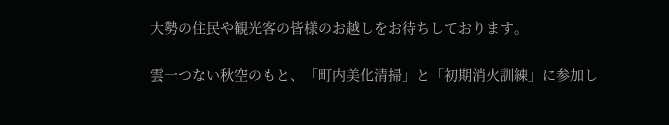大勢の住民や観光客の皆様のお越しをお待ちしております。

雲一つない秋空のもと、「町内美化清掃」と「初期消火訓練」に参加し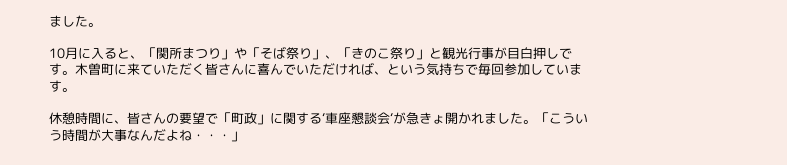ました。

10月に入ると、「関所まつり」や「そば祭り」、「きのこ祭り」と観光行事が目白押しです。木曽町に来ていただく皆さんに喜んでいただければ、という気持ちで毎回参加しています。

休憩時間に、皆さんの要望で「町政」に関する‘車座懇談会‘が急きょ開かれました。「こういう時間が大事なんだよね・・・」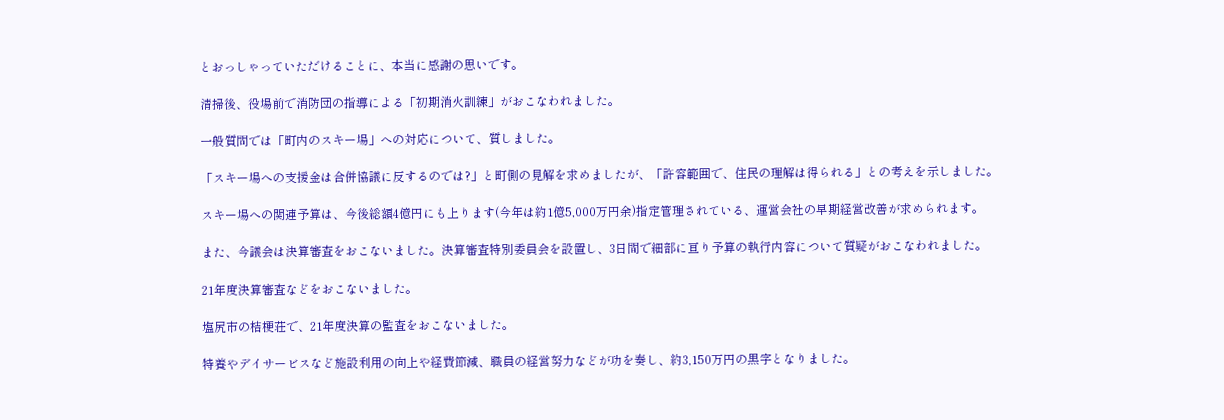とおっしゃっていただけることに、本当に感謝の思いです。

清掃後、役場前で消防団の指導による「初期消火訓練」がおこなわれました。

一般質問では「町内のスキー場」への対応について、質しました。

「スキー場への支援金は合併協議に反するのでは?」と町側の見解を求めましたが、「許容範囲で、住民の理解は得られる」との考えを示しました。

スキー場への関連予算は、今後総額4億円にも上ります(今年は約1億5,000万円余)指定管理されている、運営会社の早期経営改善が求められます。

また、今議会は決算審査をおこないました。決算審査特別委員会を設置し、3日間で細部に亘り予算の執行内容について質疑がおこなわれました。

21年度決算審査などをおこないました。

塩尻市の桔梗荘で、21年度決算の監査をおこないました。

特養やデイサービスなど施設利用の向上や経費節減、職員の経営努力などが功を奏し、約3,150万円の黒字となりました。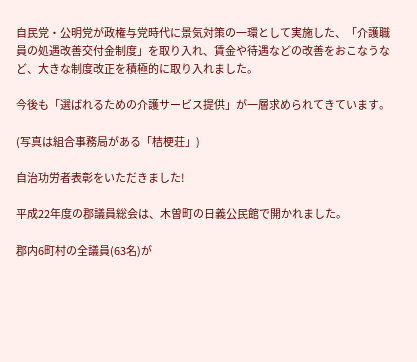自民党・公明党が政権与党時代に景気対策の一環として実施した、「介護職員の処遇改善交付金制度」を取り入れ、賃金や待遇などの改善をおこなうなど、大きな制度改正を積極的に取り入れました。

今後も「選ばれるための介護サービス提供」が一層求められてきています。

(写真は組合事務局がある「桔梗荘」)

自治功労者表彰をいただきました!

平成22年度の郡議員総会は、木曽町の日義公民館で開かれました。

郡内6町村の全議員(63名)が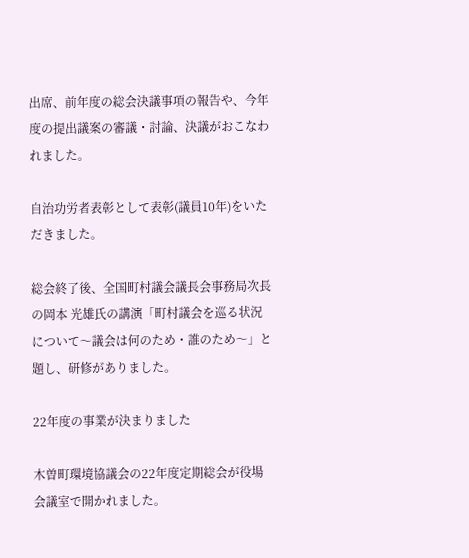出席、前年度の総会決議事項の報告や、今年度の提出議案の審議・討論、決議がおこなわれました。

自治功労者表彰として表彰(議員10年)をいただきました。

総会終了後、全国町村議会議長会事務局次長の岡本 光雄氏の講演「町村議会を巡る状況について〜議会は何のため・誰のため〜」と題し、研修がありました。

22年度の事業が決まりました

木曽町環境協議会の22年度定期総会が役場会議室で開かれました。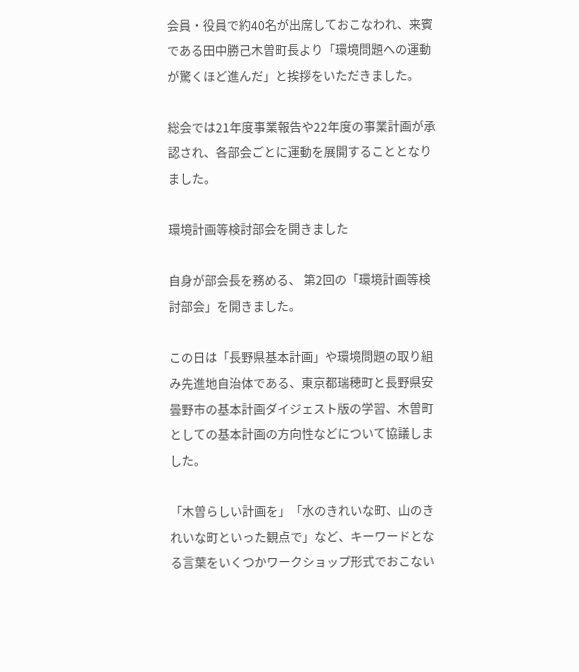会員・役員で約40名が出席しておこなわれ、来賓である田中勝己木曽町長より「環境問題への運動が驚くほど進んだ」と挨拶をいただきました。

総会では21年度事業報告や22年度の事業計画が承認され、各部会ごとに運動を展開することとなりました。

環境計画等検討部会を開きました

自身が部会長を務める、 第2回の「環境計画等検討部会」を開きました。

この日は「長野県基本計画」や環境問題の取り組み先進地自治体である、東京都瑞穂町と長野県安曇野市の基本計画ダイジェスト版の学習、木曽町としての基本計画の方向性などについて協議しました。

「木曽らしい計画を」「水のきれいな町、山のきれいな町といった観点で」など、キーワードとなる言葉をいくつかワークショップ形式でおこない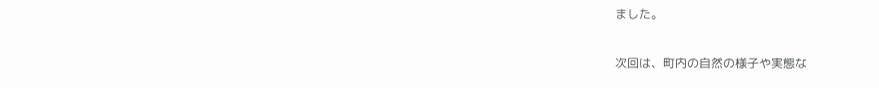ました。

次回は、町内の自然の様子や実態な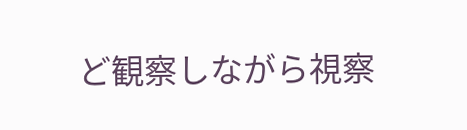ど観察しながら視察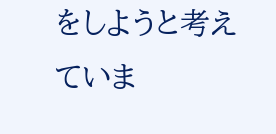をしようと考えていま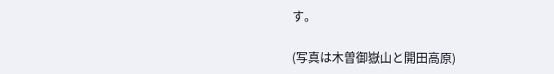す。

(写真は木曽御嶽山と開田高原)